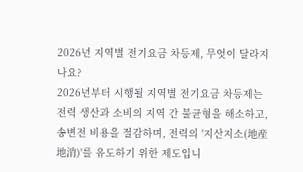2026년 지역별 전기요금 차등제, 무엇이 달라지나요?
2026년부터 시행될 지역별 전기요금 차등제는 전력 생산과 소비의 지역 간 불균형을 해소하고, 송변전 비용을 절감하며, 전력의 '지산지소(地産地消)'를 유도하기 위한 제도입니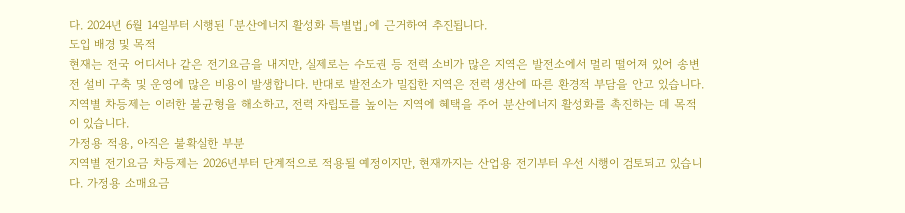다. 2024년 6월 14일부터 시행된 「분산에너지 활성화 특별법」에 근거하여 추진됩니다.
도입 배경 및 목적
현재는 전국 어디서나 같은 전기요금을 내지만, 실제로는 수도권 등 전력 소비가 많은 지역은 발전소에서 멀리 떨어져 있어 송변전 설비 구축 및 운영에 많은 비용이 발생합니다. 반대로 발전소가 밀집한 지역은 전력 생산에 따른 환경적 부담을 안고 있습니다. 지역별 차등제는 이러한 불균형을 해소하고, 전력 자립도를 높이는 지역에 혜택을 주어 분산에너지 활성화를 촉진하는 데 목적이 있습니다.
가정용 적용, 아직은 불확실한 부분
지역별 전기요금 차등제는 2026년부터 단계적으로 적용될 예정이지만, 현재까지는 산업용 전기부터 우선 시행이 검토되고 있습니다. 가정용 소매요금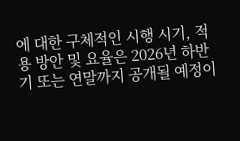에 대한 구체적인 시행 시기, 적용 방안 및 요율은 2026년 하반기 또는 연말까지 공개될 예정이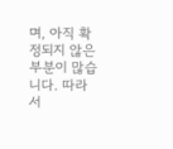며, 아직 확정되지 않은 부분이 많습니다. 따라서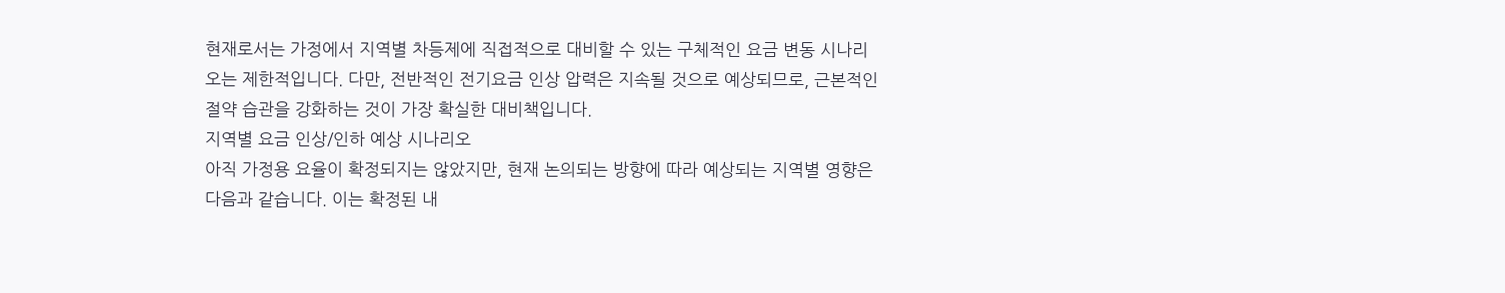현재로서는 가정에서 지역별 차등제에 직접적으로 대비할 수 있는 구체적인 요금 변동 시나리오는 제한적입니다. 다만, 전반적인 전기요금 인상 압력은 지속될 것으로 예상되므로, 근본적인 절약 습관을 강화하는 것이 가장 확실한 대비책입니다.
지역별 요금 인상/인하 예상 시나리오
아직 가정용 요율이 확정되지는 않았지만, 현재 논의되는 방향에 따라 예상되는 지역별 영향은 다음과 같습니다. 이는 확정된 내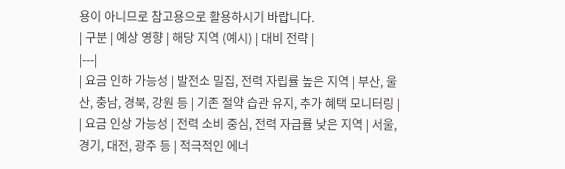용이 아니므로 참고용으로 활용하시기 바랍니다.
| 구분 | 예상 영향 | 해당 지역 (예시) | 대비 전략 |
|---|
| 요금 인하 가능성 | 발전소 밀집, 전력 자립률 높은 지역 | 부산, 울산, 충남, 경북, 강원 등 | 기존 절약 습관 유지, 추가 혜택 모니터링 |
| 요금 인상 가능성 | 전력 소비 중심, 전력 자급률 낮은 지역 | 서울, 경기, 대전, 광주 등 | 적극적인 에너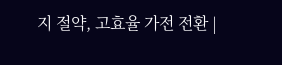지 절약, 고효율 가전 전환 |